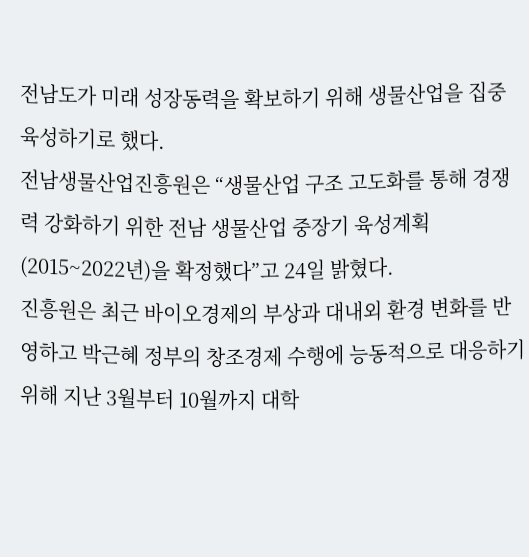전남도가 미래 성장동력을 확보하기 위해 생물산업을 집중 육성하기로 했다.
전남생물산업진흥원은 “생물산업 구조 고도화를 통해 경쟁력 강화하기 위한 전남 생물산업 중장기 육성계획(2015~2022년)을 확정했다”고 24일 밝혔다.
진흥원은 최근 바이오경제의 부상과 대내외 환경 변화를 반영하고 박근혜 정부의 창조경제 수행에 능동적으로 대응하기 위해 지난 3월부터 10월까지 대학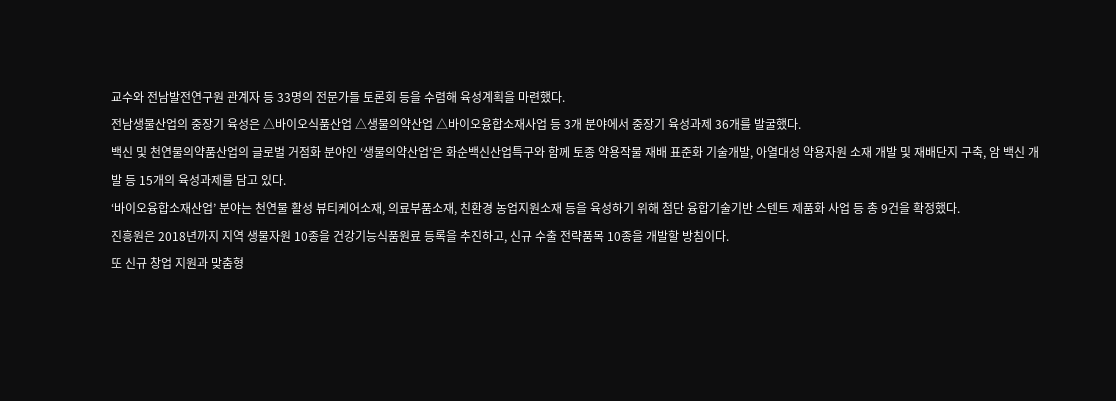교수와 전남발전연구원 관계자 등 33명의 전문가들 토론회 등을 수렴해 육성계획을 마련했다.
전남생물산업의 중장기 육성은 △바이오식품산업 △생물의약산업 △바이오융합소재사업 등 3개 분야에서 중장기 육성과제 36개를 발굴했다.
백신 및 천연물의약품산업의 글로벌 거점화 분야인 ‘생물의약산업’은 화순백신산업특구와 함께 토종 약용작물 재배 표준화 기술개발, 아열대성 약용자원 소재 개발 및 재배단지 구축, 암 백신 개발 등 15개의 육성과제를 담고 있다.
‘바이오융합소재산업’ 분야는 천연물 활성 뷰티케어소재, 의료부품소재, 친환경 농업지원소재 등을 육성하기 위해 첨단 융합기술기반 스텐트 제품화 사업 등 총 9건을 확정했다.
진흥원은 2018년까지 지역 생물자원 10종을 건강기능식품원료 등록을 추진하고, 신규 수출 전략품목 10종을 개발할 방침이다.
또 신규 창업 지원과 맞춤형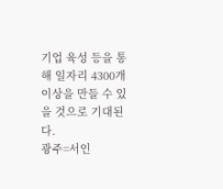기업 육성 등을 통해 일자리 4300개 이상을 만들 수 있을 것으로 기대된다.
광주=서인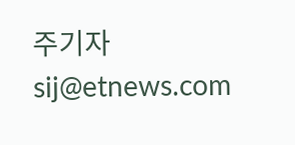주기자 sij@etnews.com